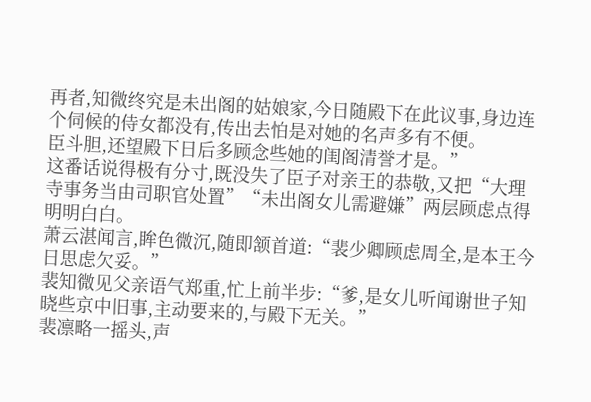再者,知微终究是未出阁的姑娘家,今日随殿下在此议事,身边连个伺候的侍女都没有,传出去怕是对她的名声多有不便。
臣斗胆,还望殿下日后多顾念些她的闺阁清誉才是。”
这番话说得极有分寸,既没失了臣子对亲王的恭敬,又把“大理寺事务当由司职官处置”“未出阁女儿需避嫌”两层顾虑点得明明白白。
萧云湛闻言,眸色微沉,随即颔首道:“裴少卿顾虑周全,是本王今日思虑欠妥。”
裴知微见父亲语气郑重,忙上前半步:“爹,是女儿听闻谢世子知晓些京中旧事,主动要来的,与殿下无关。”
裴凛略一摇头,声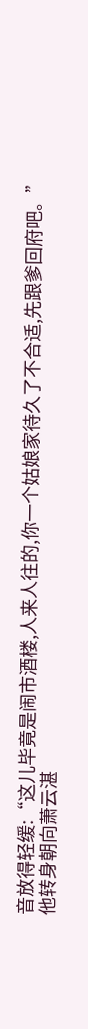音放得轻缓:“这儿毕竟是闹市酒楼,人来人往的,你一个姑娘家待久了不合适,先跟爹回府吧。”
他转身朝向萧云湛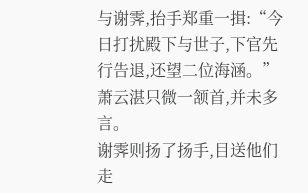与谢霁,抬手郑重一揖:“今日打扰殿下与世子,下官先行告退,还望二位海涵。”
萧云湛只微一颔首,并未多言。
谢霁则扬了扬手,目送他们走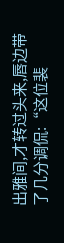出雅间,才转过头来,唇边带了几分调侃:“这位裴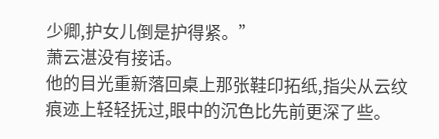少卿,护女儿倒是护得紧。”
萧云湛没有接话。
他的目光重新落回桌上那张鞋印拓纸,指尖从云纹痕迹上轻轻抚过,眼中的沉色比先前更深了些。